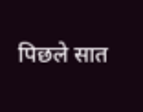पिछले सात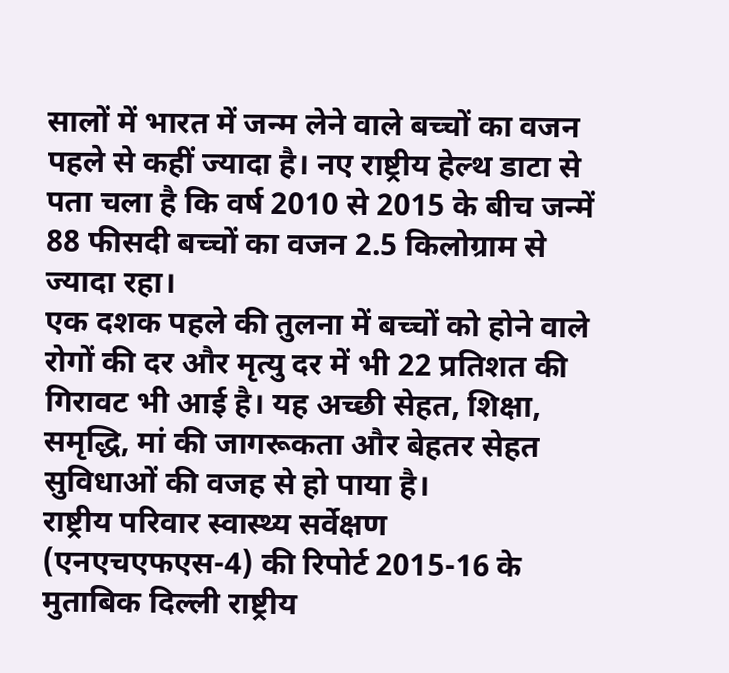सालों में भारत में जन्म लेने वाले बच्चों का वजन पहले से कहीं ज्यादा है। नए राष्ट्रीय हेल्थ डाटा से पता चला है कि वर्ष 2010 से 2015 के बीच जन्में 88 फीसदी बच्चों का वजन 2.5 किलोग्राम से ज्यादा रहा।
एक दशक पहले की तुलना में बच्चों को होने वाले रोगों की दर और मृत्यु दर में भी 22 प्रतिशत की गिरावट भी आई है। यह अच्छी सेहत, शिक्षा, समृद्धि, मां की जागरूकता और बेहतर सेहत सुविधाओं की वजह से हो पाया है।
राष्ट्रीय परिवार स्वास्थ्य सर्वेक्षण (एनएचएफएस-4) की रिपोर्ट 2015-16 के मुताबिक दिल्ली राष्ट्रीय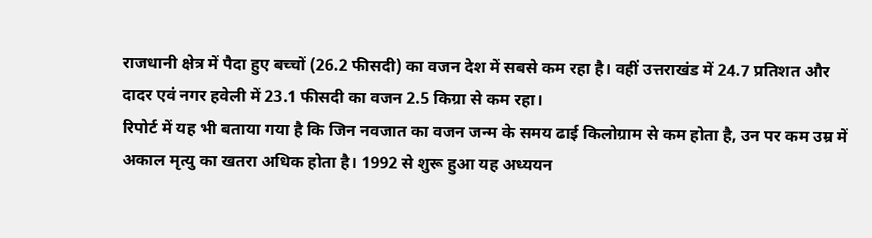राजधानी क्षेत्र में पैदा हुए बच्चों (26.2 फीसदी) का वजन देश में सबसे कम रहा है। वहीं उत्तराखंड में 24.7 प्रतिशत और दादर एवं नगर हवेली में 23.1 फीसदी का वजन 2.5 किग्रा से कम रहा।
रिपोर्ट में यह भी बताया गया है कि जिन नवजात का वजन जन्म के समय ढाई किलोग्राम से कम होता है, उन पर कम उम्र में अकाल मृत्यु का खतरा अधिक होता है। 1992 से शुरू हुआ यह अध्ययन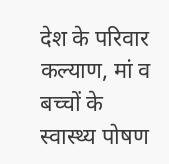देश के परिवार कल्याण, मां व बच्चों के स्वास्थ्य पोषण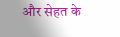और सेहत के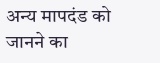अन्य मापदंड को जानने का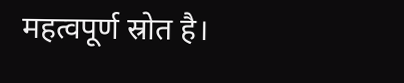महत्वपूर्ण स्रोत है।